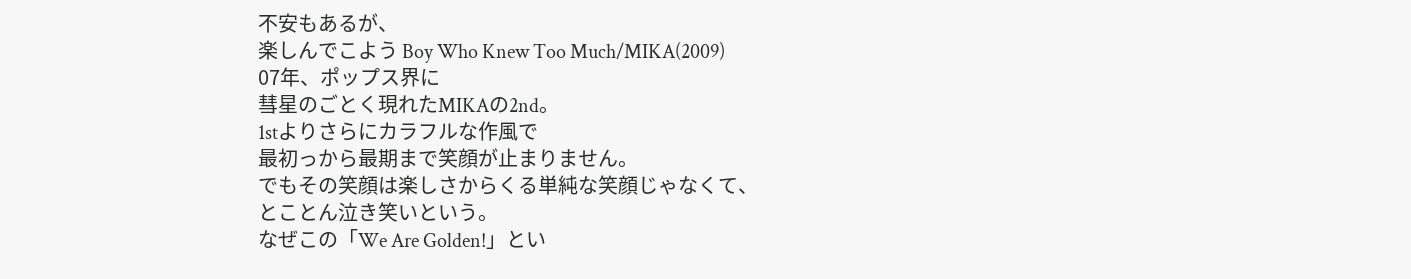不安もあるが、
楽しんでこよう Boy Who Knew Too Much/MIKA(2009)
07年、ポップス界に
彗星のごとく現れたMIKAの2nd。
1stよりさらにカラフルな作風で
最初っから最期まで笑顔が止まりません。
でもその笑顔は楽しさからくる単純な笑顔じゃなくて、
とことん泣き笑いという。
なぜこの「We Are Golden!」とい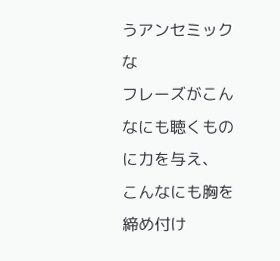うアンセミックな
フレーズがこんなにも聴くものに力を与え、
こんなにも胸を締め付け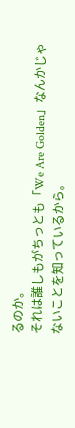るのか。
それは誰しもがちっとも「We Are Golden」なんかじゃ
ないことを知っているから。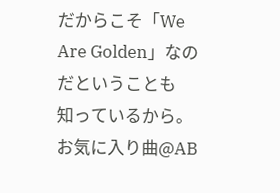だからこそ「We Are Golden」なのだということも
知っているから。
お気に入り曲@AB